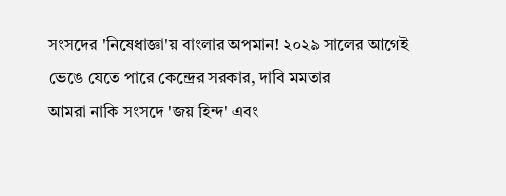সংসদের 'নিষেধাজ্ঞা'য় বাংলার অপমান! ২০২৯ সালের আগেই ভেঙে যেতে পারে কেন্দ্রের সরকার, দাবি মমতার
আমরা নাকি সংসদে 'জয় হিন্দ' এবং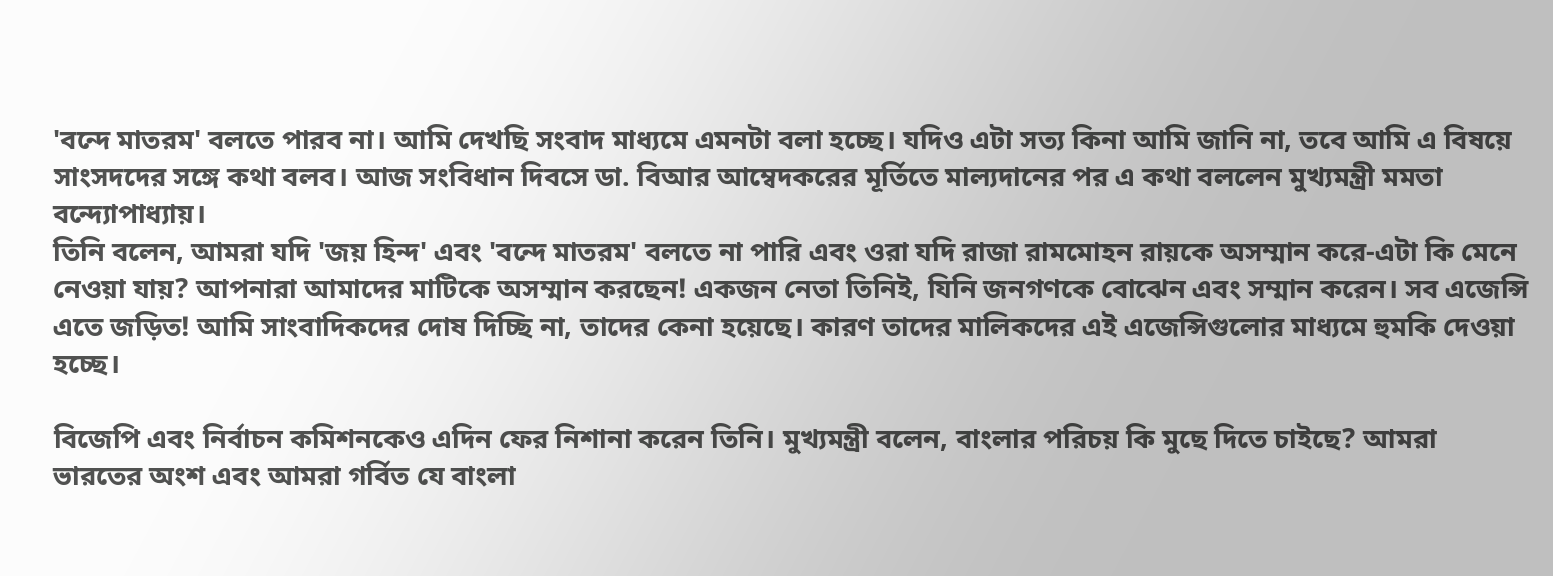'বন্দে মাতরম' বলতে পারব না। আমি দেখছি সংবাদ মাধ্যমে এমনটা বলা হচ্ছে। যদিও এটা সত্য কিনা আমি জানি না, তবে আমি এ বিষয়ে সাংসদদের সঙ্গে কথা বলব। আজ সংবিধান দিবসে ডা. বিআর আম্বেদকরের মূর্তিতে মাল্যদানের পর এ কথা বললেন মুখ্যমন্ত্রী মমতা বন্দ্যোপাধ্যায়।
তিনি বলেন, আমরা যদি 'জয় হিন্দ' এবং 'বন্দে মাতরম' বলতে না পারি এবং ওরা যদি রাজা রামমোহন রায়কে অসম্মান করে-এটা কি মেনে নেওয়া যায়? আপনারা আমাদের মাটিকে অসম্মান করছেন! একজন নেতা তিনিই, যিনি জনগণকে বোঝেন এবং সম্মান করেন। সব এজেন্সি এতে জড়িত! আমি সাংবাদিকদের দোষ দিচ্ছি না, তাদের কেনা হয়েছে। কারণ তাদের মালিকদের এই এজেন্সিগুলোর মাধ্যমে হুমকি দেওয়া হচ্ছে।

বিজেপি এবং নির্বাচন কমিশনকেও এদিন ফের নিশানা করেন তিনি। মুখ্যমন্ত্রী বলেন, বাংলার পরিচয় কি মুছে দিতে চাইছে? আমরা ভারতের অংশ এবং আমরা গর্বিত যে বাংলা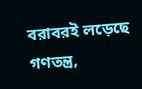বরাবরই লড়েছে গণতন্ত্র,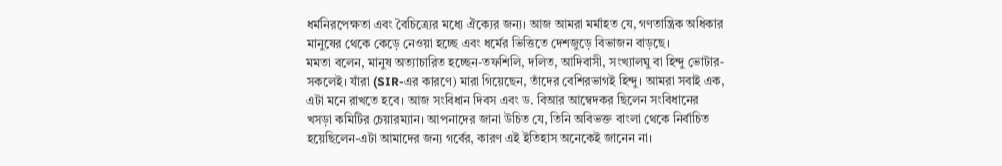ধর্মনিরপেক্ষতা এবং বৈচিত্র্যের মধ্যে ঐক্যের জন্য। আজ আমরা মর্মাহত যে, গণতান্ত্রিক অধিকার মানুষের থেকে কেড়ে নেওয়া হচ্ছে এবং ধর্মের ভিত্তিতে দেশজুড়ে বিভাজন বাড়ছে।
মমতা বলেন, মানুষ অত্যাচারিত হচ্ছেন-তফশিলি, দলিত, আদিবাসী, সংখ্যালঘু বা হিন্দু ভোটার-সকলেই। যাঁরা (SIR-এর কারণে) মারা গিয়েছেন, তাঁদের বেশিরভাগই হিন্দু। আমরা সবাই এক, এটা মনে রাখতে হবে। আজ সংবিধান দিবস এবং ড. বিআর আম্বেদকর ছিলেন সংবিধানের খসড়া কমিটির চেয়ারম্যান। আপনাদের জানা উচিত যে, তিনি অবিভক্ত বাংলা থেকে নির্বাচিত হয়েছিলেন-এটা আমাদের জন্য গর্বের, কারণ এই ইতিহাস অনেকেই জানেন না।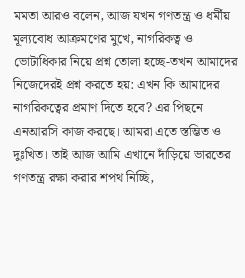মমতা আরও বলেন, আজ যখন গণতন্ত্র ও ধর্মীয় মূল্যবোধ আক্রমণের মুখে, নাগরিকত্ব ও ভোটাধিকার নিয়ে প্রশ্ন তোলা হচ্ছে-তখন আমাদের নিজেদেরই প্রশ্ন করতে হয়: এখন কি আমাদের নাগরিকত্বের প্রমাণ দিতে হবে? এর পিছনে এনআরসি কাজ করছে। আমরা এতে স্তম্ভিত ও দুঃখিত। তাই আজ আমি এখানে দাঁড়িয়ে ভারতের গণতন্ত্র রক্ষা করার শপথ নিচ্ছি,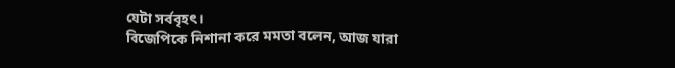যেটা সর্ববৃহৎ।
বিজেপিকে নিশানা করে মমতা বলেন, আজ যারা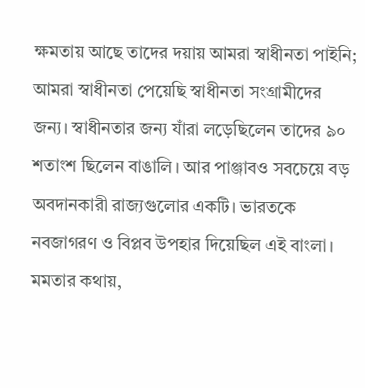ক্ষমতায় আছে তাদের দয়ায় আমরা স্বাধীনতা পাইনি; আমরা স্বাধীনতা পেয়েছি স্বাধীনতা সংগ্রামীদের জন্য। স্বাধীনতার জন্য যাঁরা লড়েছিলেন তাদের ৯০ শতাংশ ছিলেন বাঙালি। আর পাঞ্জাবও সবচেয়ে বড় অবদানকারী রাজ্যগুলোর একটি। ভারতকে নবজাগরণ ও বিপ্লব উপহার দিয়েছিল এই বাংলা।
মমতার কথায়,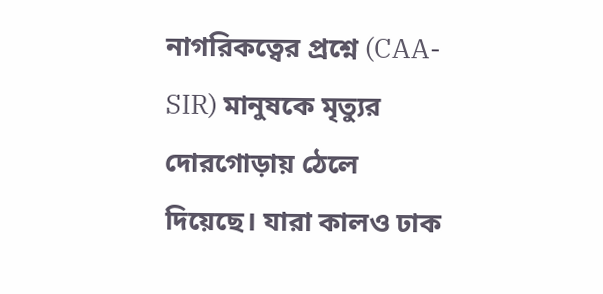নাগরিকত্বের প্রশ্নে (CAA-SIR) মানুষকে মৃত্যুর দোরগোড়ায় ঠেলে দিয়েছে। যারা কালও ঢাক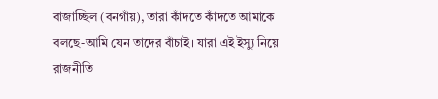বাজাচ্ছিল (বনগাঁয়), তারা কাঁদতে কাঁদতে আমাকে বলছে-আমি যেন তাদের বাঁচাই। যারা এই ইস্যু নিয়ে রাজনীতি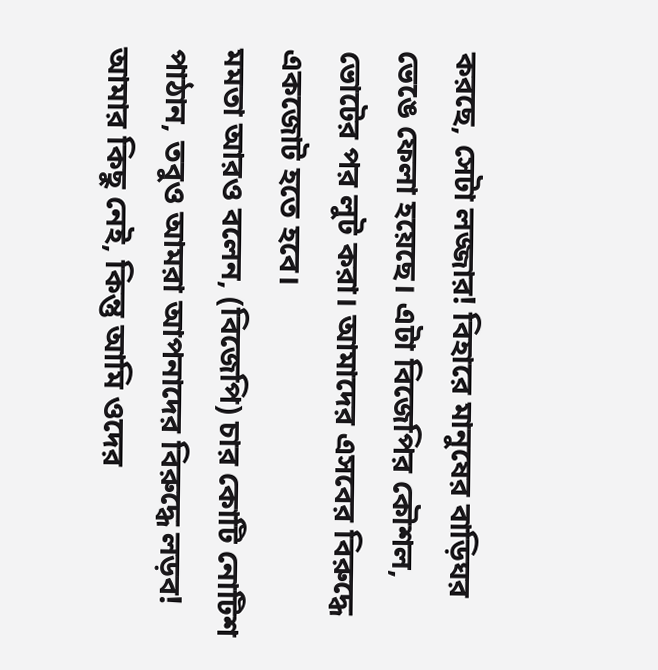করছে, সেটা লজ্জার! বিহারে মানুষের বাড়িঘর ভেঙে ফেলা হয়েছে। এটা বিজেপির কৌশল, ভোটের পর লুট করা। আমাদের এসবের বিরুদ্ধে একজোট হতে হবে।
মমতা আরও বলেন, (বিজেপি) চার কোটি নোটিশ পাঠান, তবুও আমরা আপনাদের বিরুদ্ধে লড়ব! আমার কিছু নেই, কিন্তু আমি ওদের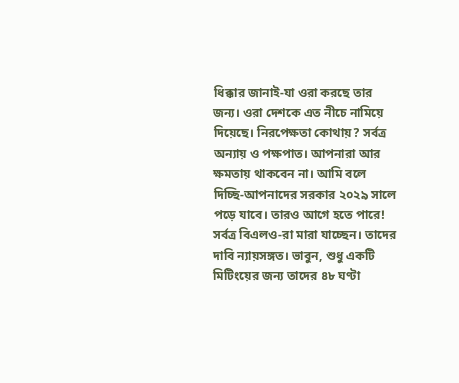ধিক্কার জানাই-যা ওরা করছে তার জন্য। ওরা দেশকে এত নীচে নামিয়ে দিয়েছে। নিরপেক্ষতা কোথায়? সর্বত্র অন্যায় ও পক্ষপাত। আপনারা আর ক্ষমতায় থাকবেন না। আমি বলে দিচ্ছি-আপনাদের সরকার ২০২৯ সালে পড়ে যাবে। তারও আগে হতে পারে! সর্বত্র বিএলও-রা মারা যাচ্ছেন। তাদের দাবি ন্যায়সঙ্গত। ভাবুন, শুধু একটি মিটিংয়ের জন্য তাদের ৪৮ ঘণ্টা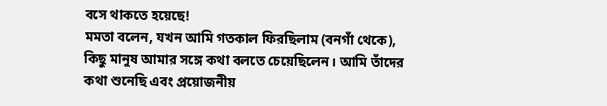বসে থাকতে হয়েছে!
মমতা বলেন, যখন আমি গতকাল ফিরছিলাম (বনগাঁ থেকে), কিছু মানুষ আমার সঙ্গে কথা বলতে চেয়েছিলেন। আমি তাঁদের কথা শুনেছি এবং প্রয়োজনীয়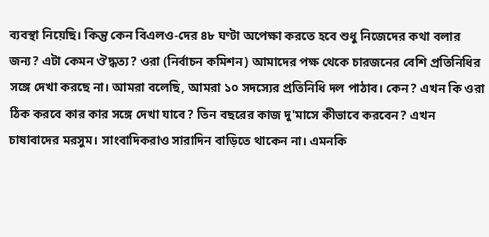ব্যবস্থা নিয়েছি। কিন্তু কেন বিএলও-দের ৪৮ ঘণ্টা অপেক্ষা করতে হবে শুধু নিজেদের কথা বলার জন্য? এটা কেমন ঔদ্ধত্য? ওরা (নির্বাচন কমিশন) আমাদের পক্ষ থেকে চারজনের বেশি প্রতিনিধির সঙ্গে দেখা করছে না। আমরা বলেছি, আমরা ১০ সদস্যের প্রতিনিধি দল পাঠাব। কেন? এখন কি ওরা ঠিক করবে কার কার সঙ্গে দেখা যাবে? তিন বছরের কাজ দু'মাসে কীভাবে করবেন? এখন চাষাবাদের মরসুম। সাংবাদিকরাও সারাদিন বাড়িতে থাকেন না। এমনকি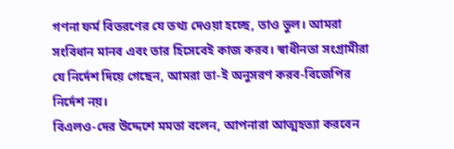গণনা ফর্ম বিতরণের যে তথ্য দেওয়া হচ্ছে, তাও ভুল। আমরা সংবিধান মানব এবং তার হিসেবেই কাজ করব। স্বাধীনতা সংগ্রামীরা যে নির্দেশ দিয়ে গেছেন, আমরা তা-ই অনুসরণ করব-বিজেপির নির্দেশ নয়।
বিএলও-দের উদ্দেশে মমতা বলেন, আপনারা আত্মহত্যা করবেন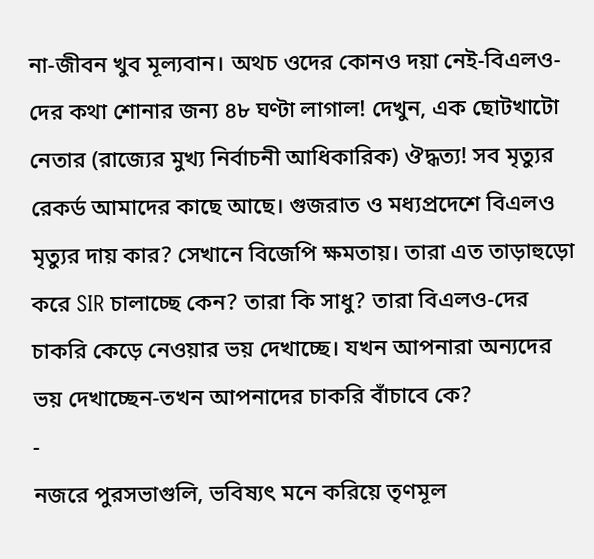না-জীবন খুব মূল্যবান। অথচ ওদের কোনও দয়া নেই-বিএলও-দের কথা শোনার জন্য ৪৮ ঘণ্টা লাগাল! দেখুন, এক ছোটখাটো নেতার (রাজ্যের মুখ্য নির্বাচনী আধিকারিক) ঔদ্ধত্য! সব মৃত্যুর রেকর্ড আমাদের কাছে আছে। গুজরাত ও মধ্যপ্রদেশে বিএলও মৃত্যুর দায় কার? সেখানে বিজেপি ক্ষমতায়। তারা এত তাড়াহুড়ো করে SIR চালাচ্ছে কেন? তারা কি সাধু? তারা বিএলও-দের চাকরি কেড়ে নেওয়ার ভয় দেখাচ্ছে। যখন আপনারা অন্যদের ভয় দেখাচ্ছেন-তখন আপনাদের চাকরি বাঁচাবে কে?
-
নজরে পুরসভাগুলি, ভবিষ্যৎ মনে করিয়ে তৃণমূল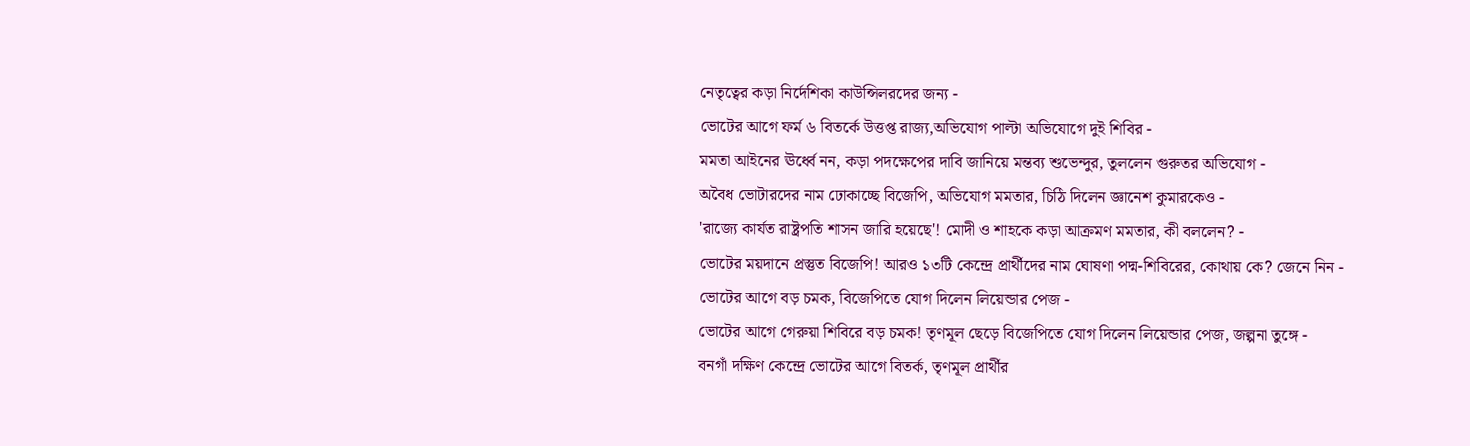নেতৃত্বের কড়া নির্দেশিকা কাউন্সিলরদের জন্য -
ভোটের আগে ফর্ম ৬ বিতর্কে উত্তপ্ত রাজ্য,অভিযোগ পাল্টা অভিযোগে দুই শিবির -
মমতা আইনের ঊর্ধ্বে নন, কড়া পদক্ষেপের দাবি জানিয়ে মন্তব্য শুভেন্দুর, তুললেন গুরুতর অভিযোগ -
অবৈধ ভোটারদের নাম ঢোকাচ্ছে বিজেপি, অভিযোগ মমতার, চিঠি দিলেন জ্ঞানেশ কুমারকেও -
'রাজ্যে কার্যত রাষ্ট্রপতি শাসন জারি হয়েছে'! মোদী ও শাহকে কড়া আক্রমণ মমতার, কী বললেন? -
ভোটের ময়দানে প্রস্তুত বিজেপি! আরও ১৩টি কেন্দ্রে প্রার্থীদের নাম ঘোষণা পদ্ম-শিবিরের, কোথায় কে? জেনে নিন -
ভোটের আগে বড় চমক, বিজেপিতে যোগ দিলেন লিয়েন্ডার পেজ -
ভোটের আগে গেরুয়া শিবিরে বড় চমক! তৃণমূল ছেড়ে বিজেপিতে যোগ দিলেন লিয়েন্ডার পেজ, জল্পনা তুঙ্গে -
বনগাঁ দক্ষিণ কেন্দ্রে ভোটের আগে বিতর্ক, তৃণমূল প্রার্থীর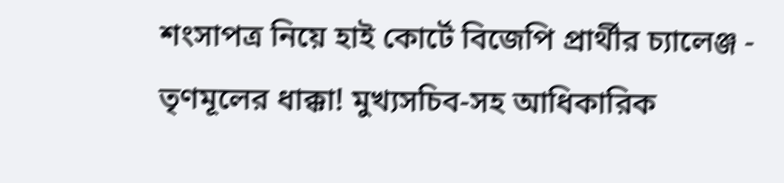শংসাপত্র নিয়ে হাই কোর্টে বিজেপি প্রার্থীর চ্যালেঞ্জ -
তৃণমূলের ধাক্কা! মুখ্যসচিব-সহ আধিকারিক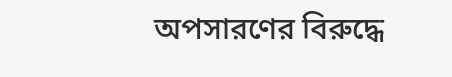অপসারণের বিরুদ্ধে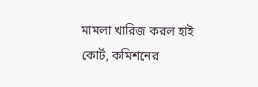মামলা খারিজ করল হাই কোর্ট, কমিশনের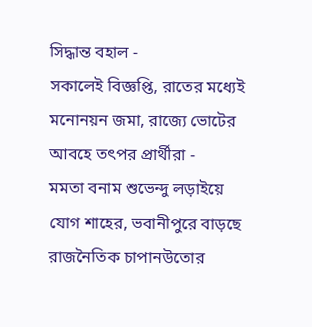সিদ্ধান্ত বহাল -
সকালেই বিজ্ঞপ্তি, রাতের মধ্যেই মনোনয়ন জমা, রাজ্যে ভোটের আবহে তৎপর প্রার্থীরা -
মমতা বনাম শুভেন্দু লড়াইয়ে যোগ শাহের, ভবানীপুরে বাড়ছে রাজনৈতিক চাপানউতোর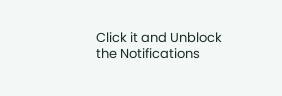Click it and Unblock the Notifications